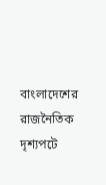বাংলাদেশের রাজনৈতিক দৃশ্যপটে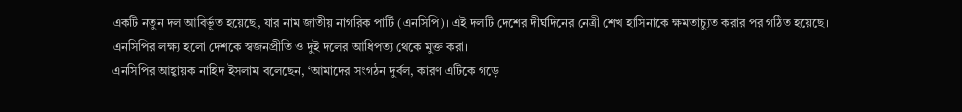একটি নতুন দল আবির্ভূত হয়েছে, যার নাম জাতীয় নাগরিক পার্টি (এনসিপি)। এই দলটি দেশের দীর্ঘদিনের নেত্রী শেখ হাসিনাকে ক্ষমতাচ্যুত করার পর গঠিত হয়েছে। এনসিপির লক্ষ্য হলো দেশকে স্বজনপ্রীতি ও দুই দলের আধিপত্য থেকে মুক্ত করা।
এনসিপির আহ্বায়ক নাহিদ ইসলাম বলেছেন, ‘আমাদের সংগঠন দুর্বল, কারণ এটিকে গড়ে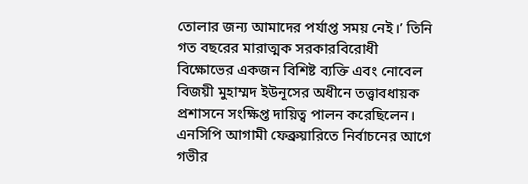তোলার জন্য আমাদের পর্যাপ্ত সময় নেই।’ তিনি গত বছরের মারাত্মক সরকারবিরোধী বিক্ষোভের একজন বিশিষ্ট ব্যক্তি এবং নোবেল বিজয়ী মুহাম্মদ ইউনূসের অধীনে তত্ত্বাবধায়ক প্রশাসনে সংক্ষিপ্ত দায়িত্ব পালন করেছিলেন।
এনসিপি আগামী ফেব্রুয়ারিতে নির্বাচনের আগে গভীর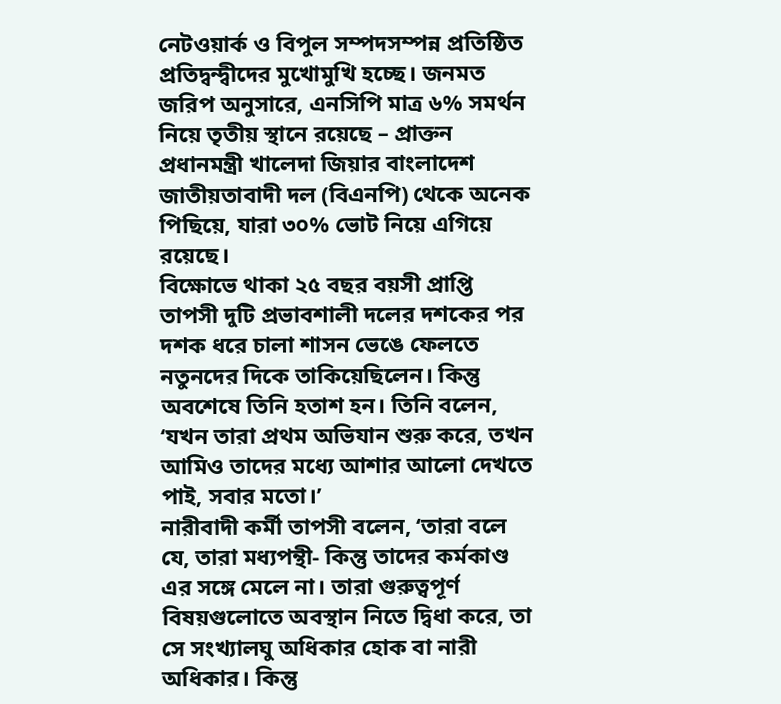নেটওয়ার্ক ও বিপুল সম্পদসম্পন্ন প্রতিষ্ঠিত প্রতিদ্বন্দ্বীদের মুখোমুখি হচ্ছে। জনমত জরিপ অনুসারে, এনসিপি মাত্র ৬% সমর্থন নিয়ে তৃতীয় স্থানে রয়েছে – প্রাক্তন প্রধানমন্ত্রী খালেদা জিয়ার বাংলাদেশ জাতীয়তাবাদী দল (বিএনপি) থেকে অনেক পিছিয়ে, যারা ৩০% ভোট নিয়ে এগিয়ে রয়েছে।
বিক্ষোভে থাকা ২৫ বছর বয়সী প্রাপ্তি তাপসী দুটি প্রভাবশালী দলের দশকের পর দশক ধরে চালা শাসন ভেঙে ফেলতে নতুনদের দিকে তাকিয়েছিলেন। কিন্তু অবশেষে তিনি হতাশ হন। তিনি বলেন, ‘যখন তারা প্রথম অভিযান শুরু করে, তখন আমিও তাদের মধ্যে আশার আলো দেখতে পাই, সবার মতো।’
নারীবাদী কর্মী তাপসী বলেন, ‘তারা বলে যে, তারা মধ্যপন্থী- কিন্তু তাদের কর্মকাণ্ড এর সঙ্গে মেলে না। তারা গুরুত্বপূর্ণ বিষয়গুলোতে অবস্থান নিতে দ্বিধা করে, তা সে সংখ্যালঘু অধিকার হোক বা নারী অধিকার। কিন্তু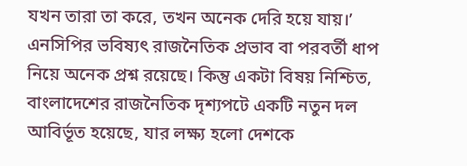যখন তারা তা করে, তখন অনেক দেরি হয়ে যায়।’
এনসিপির ভবিষ্যৎ রাজনৈতিক প্রভাব বা পরবর্তী ধাপ নিয়ে অনেক প্রশ্ন রয়েছে। কিন্তু একটা বিষয় নিশ্চিত, বাংলাদেশের রাজনৈতিক দৃশ্যপটে একটি নতুন দল আবির্ভূত হয়েছে, যার লক্ষ্য হলো দেশকে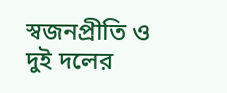স্বজনপ্রীতি ও দুই দলের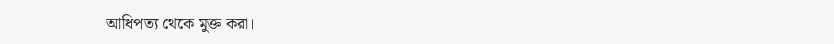আধিপত্য থেকে মুক্ত করা।